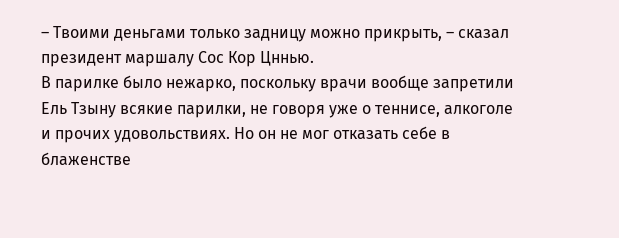– Твоими деньгами только задницу можно прикрыть, – сказал президент маршалу Сос Кор Цннью.
В парилке было нежарко, поскольку врачи вообще запретили Ель Тзыну всякие парилки, не говоря уже о теннисе, алкоголе и прочих удовольствиях. Но он не мог отказать себе в блаженстве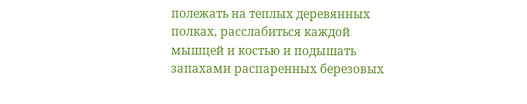полежать на теплых деревянных полках, расслабиться каждой мышцей и костью и подышать запахами распаренных березовых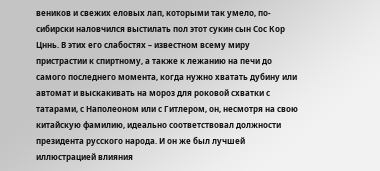веников и свежих еловых лап, которыми так умело, по-сибирски наловчился выстилать пол этот сукин сын Сос Кор Цннь. В этих его слабостях – известном всему миру пристрастии к спиртному, а также к лежанию на печи до самого последнего момента, когда нужно хватать дубину или автомат и выскакивать на мороз для роковой схватки с татарами, с Наполеоном или с Гитлером, он, несмотря на свою китайскую фамилию, идеально соответствовал должности президента русского народа. И он же был лучшей иллюстрацией влияния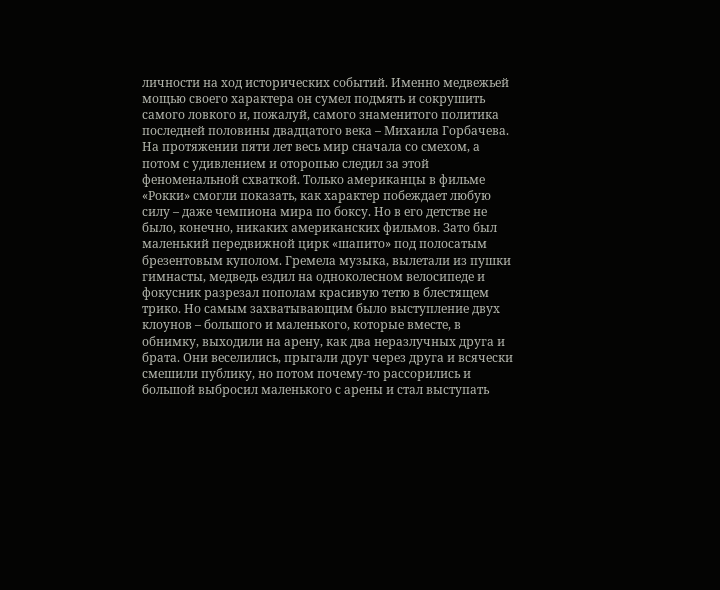личности на ход исторических событий. Именно медвежьей мощью своего характера он сумел подмять и сокрушить самого ловкого и, пожалуй, самого знаменитого политика последней половины двадцатого века – Михаила Горбачева. На протяжении пяти лет весь мир сначала со смехом, а потом с удивлением и оторопью следил за этой феноменальной схваткой. Только американцы в фильме «Рокки» смогли показать, как характер побеждает любую силу – даже чемпиона мира по боксу. Но в его детстве не было, конечно, никаких американских фильмов. Зато был маленький передвижной цирк «шапито» под полосатым брезентовым куполом. Гремела музыка, вылетали из пушки гимнасты, медведь ездил на одноколесном велосипеде и фокусник разрезал пополам красивую тетю в блестящем трико. Но самым захватывающим было выступление двух клоунов – большого и маленького, которые вместе, в обнимку, выходили на арену, как два неразлучных друга и брата. Они веселились, прыгали друг через друга и всячески смешили публику, но потом почему-то рассорились и большой выбросил маленького с арены и стал выступать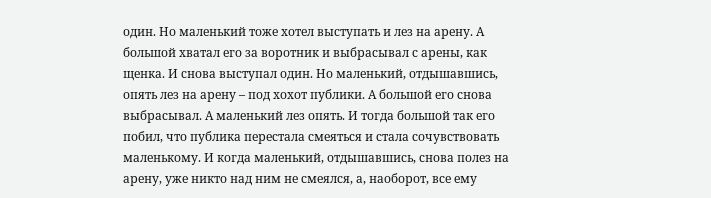один. Но маленький тоже хотел выступать и лез на арену. А большой хватал его за воротник и выбрасывал с арены, как щенка. И снова выступал один. Но маленький, отдышавшись, опять лез на арену – под хохот публики. А большой его снова выбрасывал. А маленький лез опять. И тогда большой так его побил, что публика перестала смеяться и стала сочувствовать маленькому. И когда маленький, отдышавшись, снова полез на арену, уже никто над ним не смеялся, а, наоборот, все ему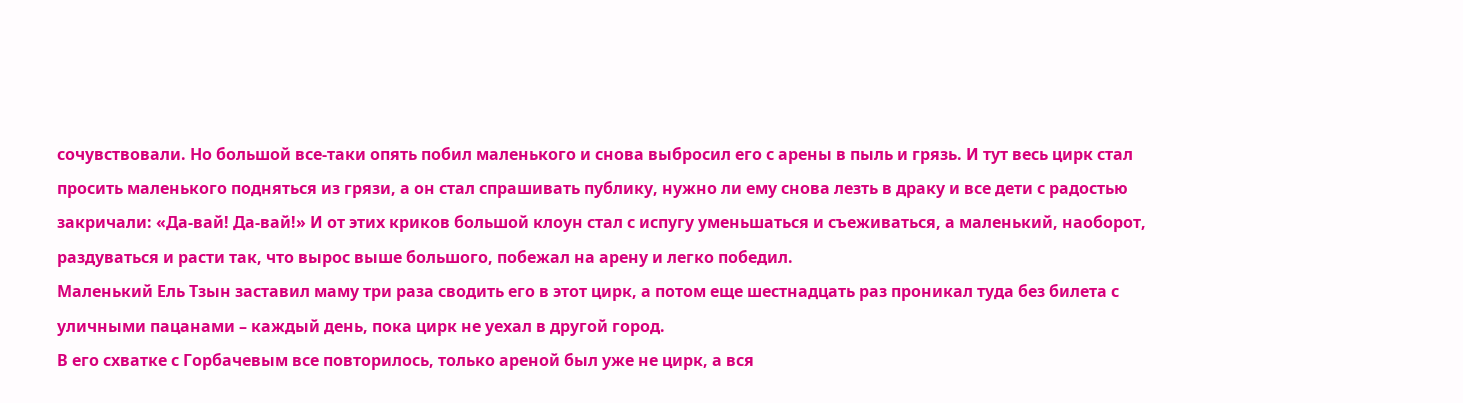сочувствовали. Но большой все-таки опять побил маленького и снова выбросил его с арены в пыль и грязь. И тут весь цирк стал просить маленького подняться из грязи, а он стал спрашивать публику, нужно ли ему снова лезть в драку и все дети с радостью закричали: «Да-вай! Да-вай!» И от этих криков большой клоун стал с испугу уменьшаться и съеживаться, а маленький, наоборот, раздуваться и расти так, что вырос выше большого, побежал на арену и легко победил.
Маленький Ель Тзын заставил маму три раза сводить его в этот цирк, а потом еще шестнадцать раз проникал туда без билета с уличными пацанами – каждый день, пока цирк не уехал в другой город.
В его схватке с Горбачевым все повторилось, только ареной был уже не цирк, а вся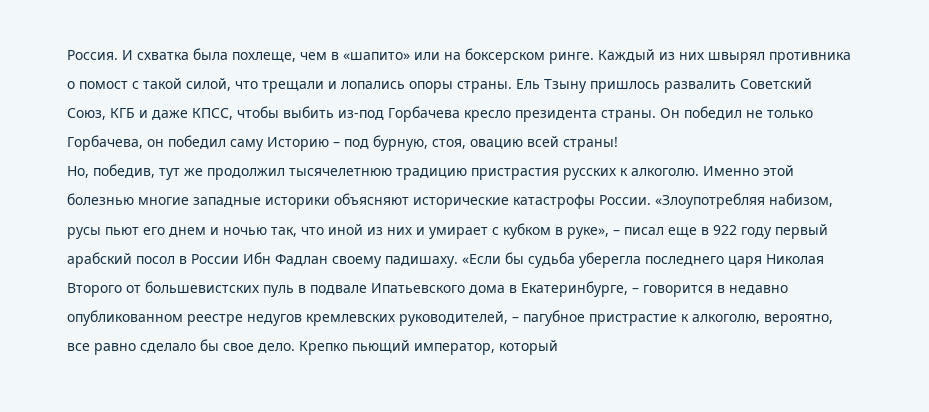Россия. И схватка была похлеще, чем в «шапито» или на боксерском ринге. Каждый из них швырял противника о помост с такой силой, что трещали и лопались опоры страны. Ель Тзыну пришлось развалить Советский Союз, КГБ и даже КПСС, чтобы выбить из-под Горбачева кресло президента страны. Он победил не только Горбачева, он победил саму Историю – под бурную, стоя, овацию всей страны!
Но, победив, тут же продолжил тысячелетнюю традицию пристрастия русских к алкоголю. Именно этой болезнью многие западные историки объясняют исторические катастрофы России. «Злоупотребляя набизом, русы пьют его днем и ночью так, что иной из них и умирает с кубком в руке», – писал еще в 922 году первый арабский посол в России Ибн Фадлан своему падишаху. «Если бы судьба уберегла последнего царя Николая Второго от большевистских пуль в подвале Ипатьевского дома в Екатеринбурге, – говорится в недавно опубликованном реестре недугов кремлевских руководителей, – пагубное пристрастие к алкоголю, вероятно, все равно сделало бы свое дело. Крепко пьющий император, который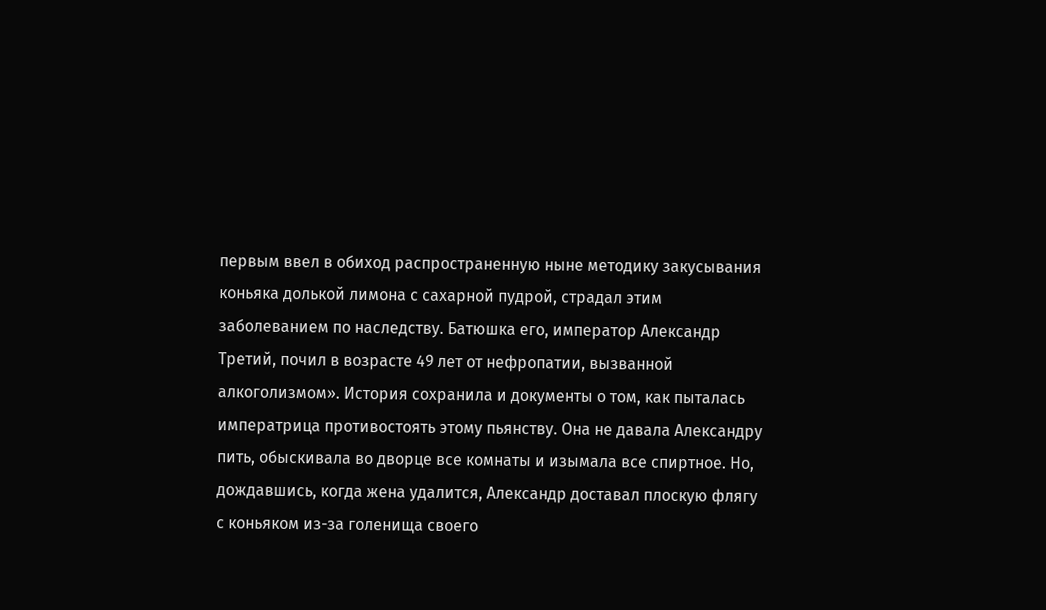первым ввел в обиход распространенную ныне методику закусывания коньяка долькой лимона с сахарной пудрой, страдал этим заболеванием по наследству. Батюшка его, император Александр Третий, почил в возрасте 49 лет от нефропатии, вызванной алкоголизмом». История сохранила и документы о том, как пыталась императрица противостоять этому пьянству. Она не давала Александру пить, обыскивала во дворце все комнаты и изымала все спиртное. Но, дождавшись, когда жена удалится, Александр доставал плоскую флягу с коньяком из-за голенища своего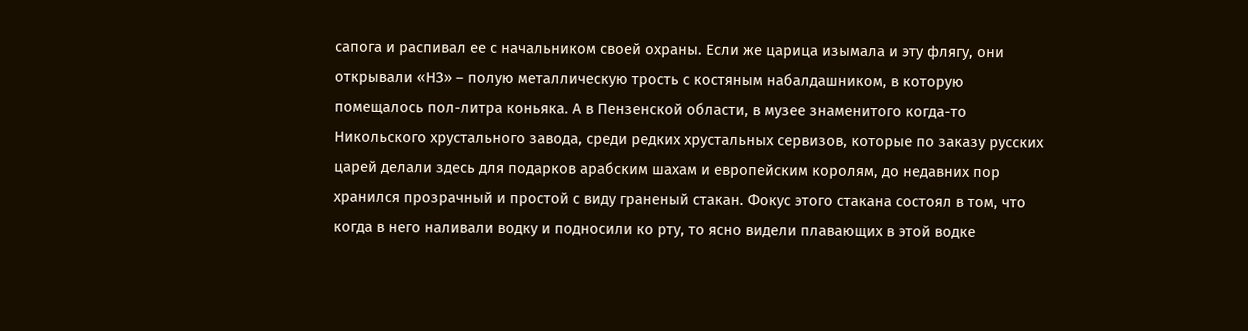сапога и распивал ее с начальником своей охраны. Если же царица изымала и эту флягу, они открывали «НЗ» – полую металлическую трость с костяным набалдашником, в которую помещалось пол-литра коньяка. А в Пензенской области, в музее знаменитого когда-то Никольского хрустального завода, среди редких хрустальных сервизов, которые по заказу русских царей делали здесь для подарков арабским шахам и европейским королям, до недавних пор хранился прозрачный и простой с виду граненый стакан. Фокус этого стакана состоял в том, что когда в него наливали водку и подносили ко рту, то ясно видели плавающих в этой водке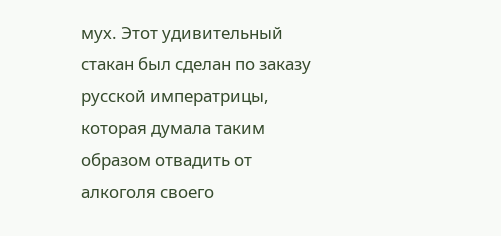мух. Этот удивительный стакан был сделан по заказу русской императрицы, которая думала таким образом отвадить от алкоголя своего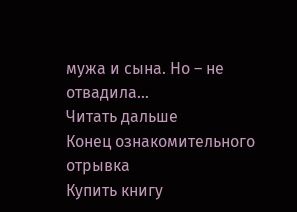мужа и сына. Но – не отвадила…
Читать дальше
Конец ознакомительного отрывка
Купить книгу